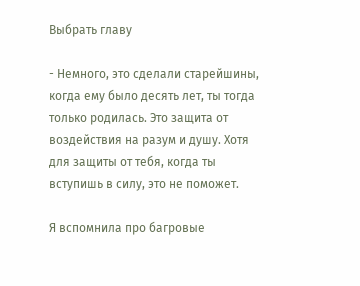Выбрать главу

- Немного, это сделали старейшины, когда ему было десять лет, ты тогда только родилась. Это защита от воздействия на разум и душу. Хотя для защиты от тебя, когда ты вступишь в силу, это не поможет.

Я вспомнила про багровые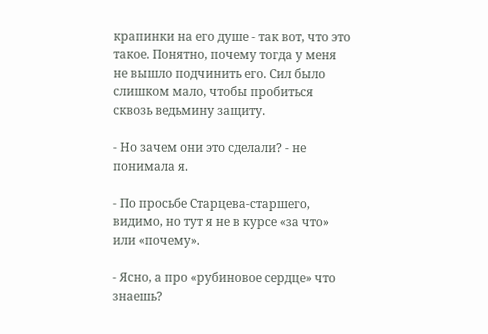крапинки на его душе - так вот, что это такое. Понятно, почему тогда у меня не вышло подчинить его. Сил было слишком мало, чтобы пробиться сквозь ведьмину защиту.

- Но зачем они это сделали? - не понимала я.

- По просьбе Старцева-старшего, видимо, но тут я не в курсе «за что» или «почему».

- Ясно, а про «рубиновое сердце» что знаешь?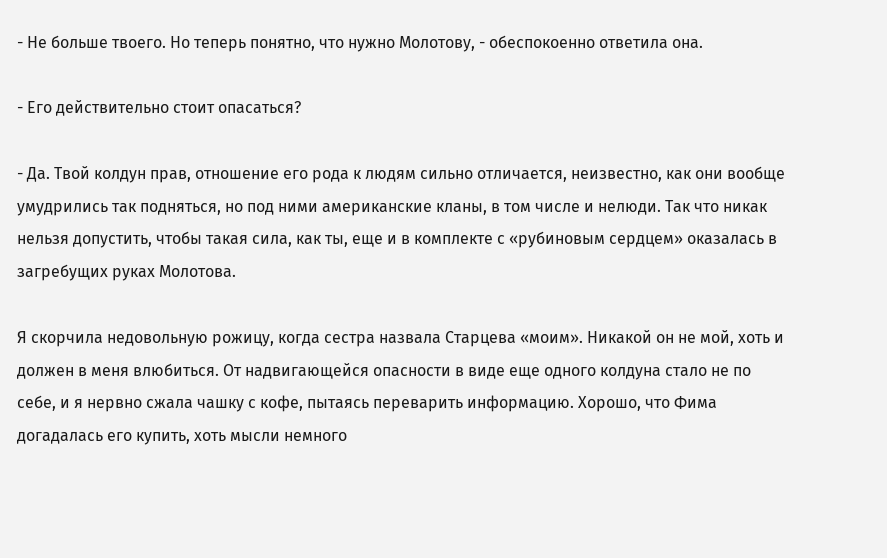- Не больше твоего. Но теперь понятно, что нужно Молотову, - обеспокоенно ответила она.

- Его действительно стоит опасаться?

- Да. Твой колдун прав, отношение его рода к людям сильно отличается, неизвестно, как они вообще умудрились так подняться, но под ними американские кланы, в том числе и нелюди. Так что никак нельзя допустить, чтобы такая сила, как ты, еще и в комплекте с «рубиновым сердцем» оказалась в загребущих руках Молотова.

Я скорчила недовольную рожицу, когда сестра назвала Старцева «моим». Никакой он не мой, хоть и должен в меня влюбиться. От надвигающейся опасности в виде еще одного колдуна стало не по себе, и я нервно сжала чашку с кофе, пытаясь переварить информацию. Хорошо, что Фима догадалась его купить, хоть мысли немного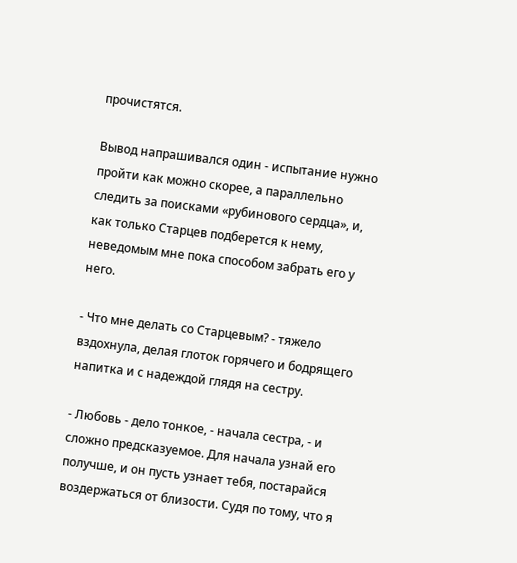прочистятся.

Вывод напрашивался один - испытание нужно пройти как можно скорее, а параллельно следить за поисками «рубинового сердца», и, как только Старцев подберется к нему, неведомым мне пока способом забрать его у него.

- Что мне делать со Старцевым? - тяжело вздохнула, делая глоток горячего и бодрящего напитка и с надеждой глядя на сестру.

- Любовь - дело тонкое, - начала сестра, - и сложно предсказуемое. Для начала узнай его получше, и он пусть узнает тебя, постарайся воздержаться от близости. Судя по тому, что я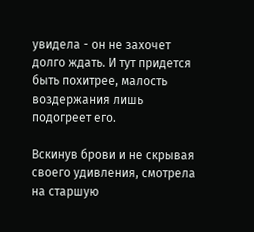увидела - он не захочет долго ждать. И тут придется быть похитрее, малость воздержания лишь подогреет его.

Вскинув брови и не скрывая своего удивления, смотрела на старшую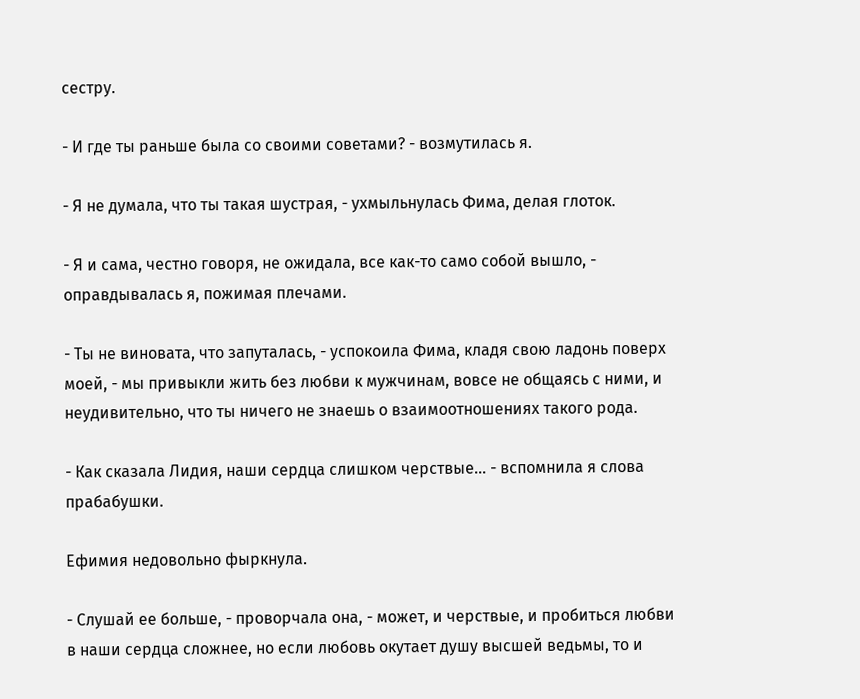сестру.

- И где ты раньше была со своими советами? - возмутилась я.

- Я не думала, что ты такая шустрая, - ухмыльнулась Фима, делая глоток.

- Я и сама, честно говоря, не ожидала, все как-то само собой вышло, - оправдывалась я, пожимая плечами.

- Ты не виновата, что запуталась, - успокоила Фима, кладя свою ладонь поверх моей, - мы привыкли жить без любви к мужчинам, вовсе не общаясь с ними, и неудивительно, что ты ничего не знаешь о взаимоотношениях такого рода.

- Как сказала Лидия, наши сердца слишком черствые... - вспомнила я слова прабабушки.

Ефимия недовольно фыркнула.

- Слушай ее больше, - проворчала она, - может, и черствые, и пробиться любви в наши сердца сложнее, но если любовь окутает душу высшей ведьмы, то и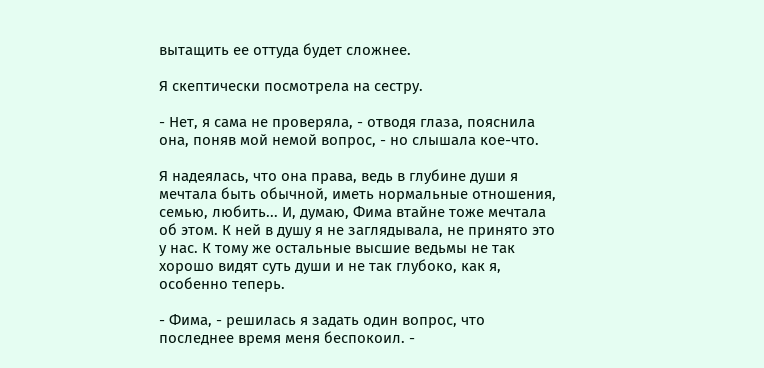вытащить ее оттуда будет сложнее.

Я скептически посмотрела на сестру.

- Нет, я сама не проверяла, - отводя глаза, пояснила она, поняв мой немой вопрос, - но слышала кое-что.

Я надеялась, что она права, ведь в глубине души я мечтала быть обычной, иметь нормальные отношения, семью, любить... И, думаю, Фима втайне тоже мечтала об этом. К ней в душу я не заглядывала, не принято это у нас. К тому же остальные высшие ведьмы не так хорошо видят суть души и не так глубоко, как я, особенно теперь.

- Фима, - решилась я задать один вопрос, что последнее время меня беспокоил. -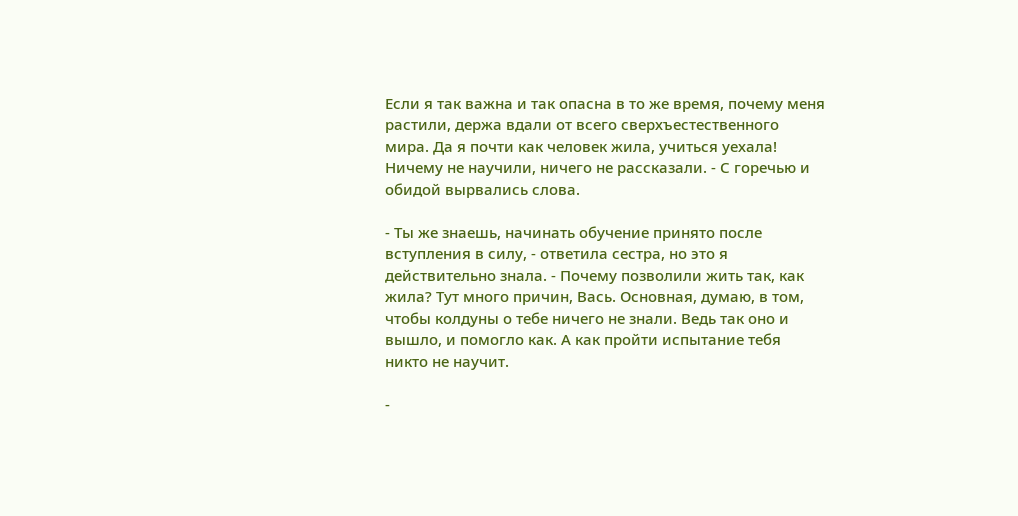Если я так важна и так опасна в то же время, почему меня растили, держа вдали от всего сверхъестественного мира. Да я почти как человек жила, учиться уехала! Ничему не научили, ничего не рассказали. - С горечью и обидой вырвались слова.

- Ты же знаешь, начинать обучение принято после вступления в силу, - ответила сестра, но это я действительно знала. - Почему позволили жить так, как жила? Тут много причин, Вась. Основная, думаю, в том, чтобы колдуны о тебе ничего не знали. Ведь так оно и вышло, и помогло как. А как пройти испытание тебя никто не научит.

-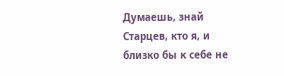Думаешь, знай Старцев, кто я, и близко бы к себе не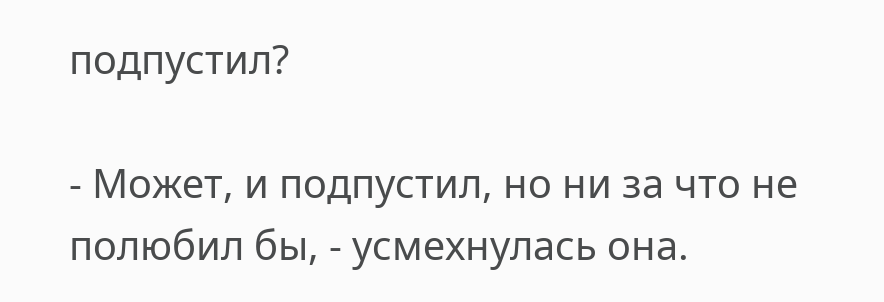подпустил?

- Может, и подпустил, но ни за что не полюбил бы, - усмехнулась она.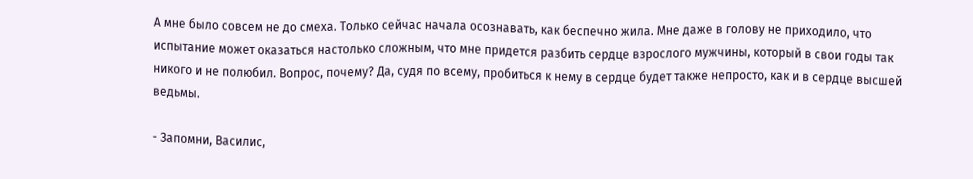А мне было совсем не до смеха. Только сейчас начала осознавать, как беспечно жила. Мне даже в голову не приходило, что испытание может оказаться настолько сложным, что мне придется разбить сердце взрослого мужчины, который в свои годы так никого и не полюбил. Вопрос, почему? Да, судя по всему, пробиться к нему в сердце будет также непросто, как и в сердце высшей ведьмы.

- Запомни, Василис,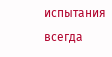испытания всегда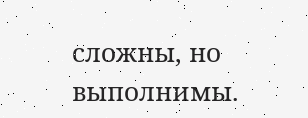сложны, но выполнимы.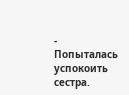- Попыталась успокоить сестра.